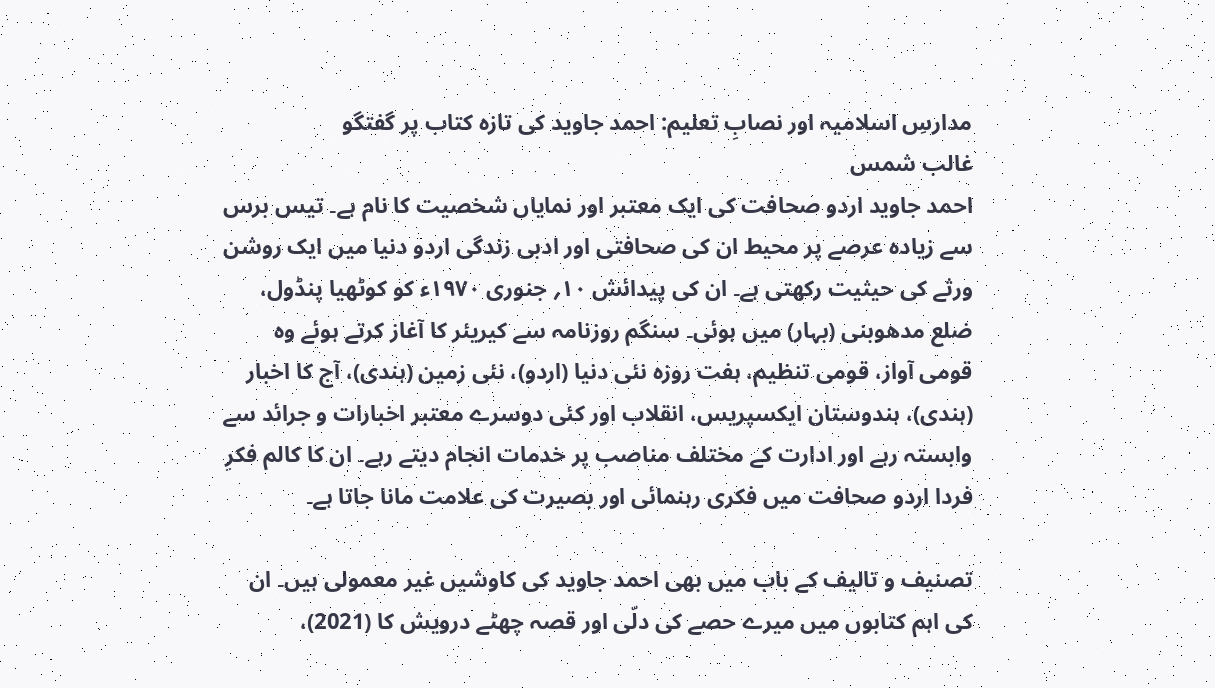مدارسِ اسلامیہ اور نصابِ تعلیم: احمد جاوید کی تازہ کتاب پر گفتگو
غالب شمس
احمد جاوید اردو صحافت کی ایک معتبر اور نمایاں شخصیت کا نام ہے۔ تیس برس سے زیادہ عرصے پر محیط ان کی صحافتی اور ادبی زندگی اردو دنیا میں ایک روشن ورثے کی حیثیت رکھتی ہے۔ ان کی پیدائش ۱۰؍ جنوری ۱۹۷۰ء کو کوٹھیا پنڈول، ضلع مدھوبنی (بہار) میں ہوئی۔ سنگم روزنامہ سے کیریئر کا آغاز کرتے ہوئے وہ قومی آواز، قومی تنظیم، ہفت روزہ نئی دنیا (اردو)، نئی زمین (ہندی)، آج کا اخبار (ہندی)، ہندوستان ایکسپریس، انقلاب اور کئی دوسرے معتبر اخبارات و جرائد سے وابستہ رہے اور ادارت کے مختلف مناصب پر خدمات انجام دیتے رہے۔ ان کا کالم فکرِ فردا اردو صحافت میں فکری رہنمائی اور بصیرت کی علامت مانا جاتا ہے۔

تصنیف و تالیف کے باب میں بھی احمد جاوید کی کاوشیں غیر معمولی ہیں۔ ان کی اہم کتابوں میں میرے حصے کی دلّی اور قصہ چھٹے درویش کا (2021)،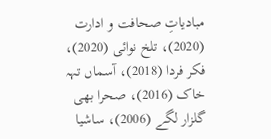مبادیاتِ صحافت و ادارت (2020)، تلخ نوائی (2020)، فکر فردا (2018)، آسماں تہہ خاک (2016)، صحرا بھی گلزار لگے (2006)، ساشیا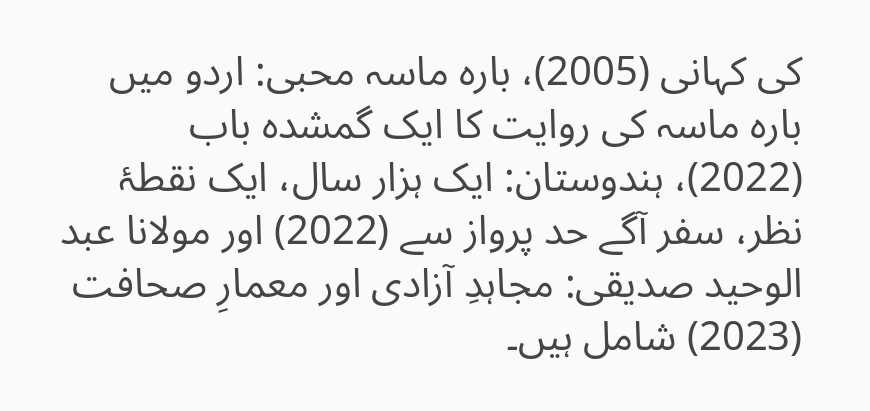کی کہانی (2005)، بارہ ماسہ محبی: اردو میں بارہ ماسہ کی روایت کا ایک گمشدہ باب (2022)، ہندوستان: ایک ہزار سال، ایک نقطۂ نظر، سفر آگے حد پرواز سے (2022) اور مولانا عبد الوحید صدیقی: مجاہدِ آزادی اور معمارِ صحافت (2023) شامل ہیں۔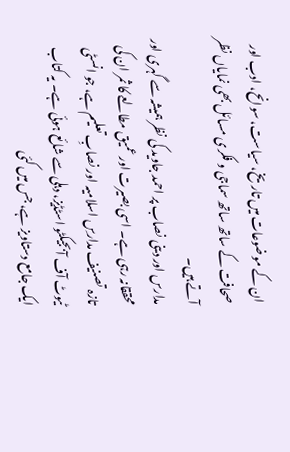ان کے موضوعات میں تاریخ، سیاست، سوانح، ادب اور صحافت کے ساتھ ساتھ سماجی و فکری مسائل بھی نمایاں نظر آتے ہیں۔
مدارس اور دینی نصاب پر احمد جاوید کی نظر ہمیشہ سے گہری اور محققانہ رہی ہے۔ اسی بصیرت اور عمیق مطالعے کا ثمر ان کی تازہ تصنیف مدارسِ اسلامیہ اور نصابِ تعلیم ہے، جو انسٹی ٹیوٹ آف آبجیکٹو اسٹڈیز، دہلی سے شائع ہوئی ہے۔ یہ کتاب ایک جامع دستاویز ہے، جس میں کئی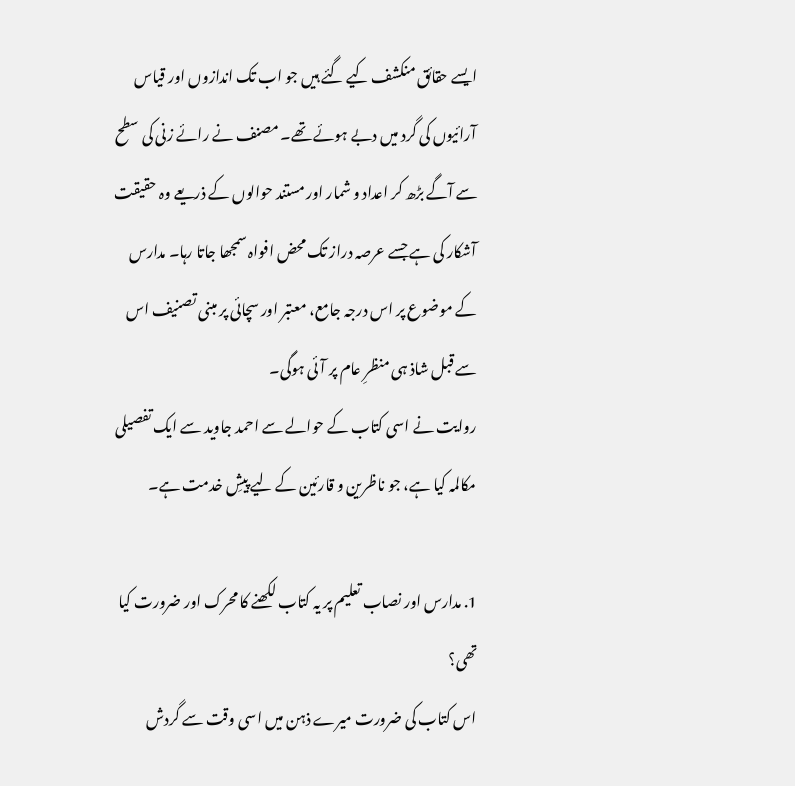ایسے حقائق منکشف کیے گئے ہیں جو اب تک اندازوں اور قیاس آرائیوں کی گرد میں دبے ہوئے تھے۔ مصنف نے رائے زنی کی سطح سے آگے بڑھ کر اعداد و شمار اور مستند حوالوں کے ذریعے وہ حقیقت آشکار کی ہے جسے عرصہ دراز تک محض افواہ سمجھا جاتا رہا۔ مدارس کے موضوع پر اس درجہ جامع، معتبر اور سچائی پر مبنی تصنیف اس سے قبل شاذ ہی منظرِ عام پر آئی ہوگی۔
روایت نے اسی کتاب کے حوالے سے احمد جاوید سے ایک تفصیلی مکالمہ کیا ہے، جو ناظرین و قارئین کے لیے پیشِ خدمت ہے۔

1. مدارس اور نصاب تعلیم پر یہ کتاب لکھنے کا محرک اور ضرورت کیا تھی؟
اس کتاب کی ضرورت میرے ذہن میں اسی وقت سے گردش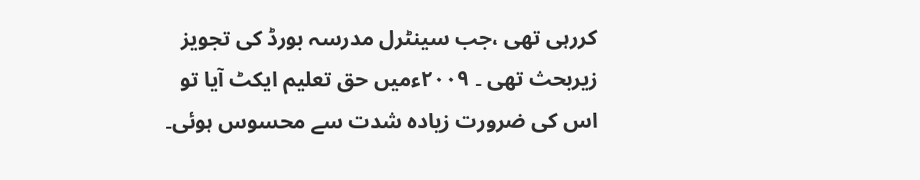کررہی تھی ،جب سینٹرل مدرسہ بورڈ کی تجویز زیربحث تھی ۔ ۲۰۰۹ءمیں حق تعلیم ایکٹ آیا تو اس کی ضرورت زیادہ شدت سے محسوس ہوئی۔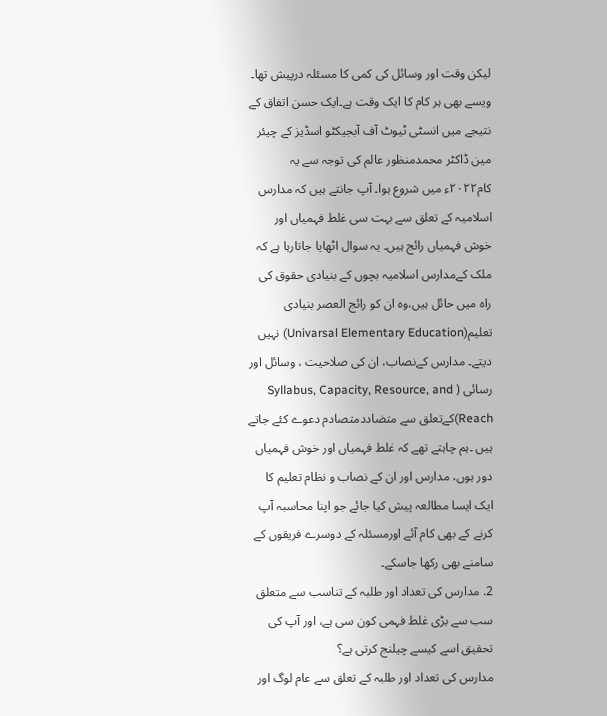لیکن وقت اور وسائل کی کمی کا مسئلہ درپیش تھا۔ ویسے بھی ہر کام کا ایک وقت ہے۔ایک حسن اتفاق کے نتیجے میں انسٹی ٹیوٹ آف آبجیکٹو اسڈیز کے چیئر مین ڈاکٹر محمدمنظور عالم کی توجہ سے یہ کام۲۰۲۲ء میں شروع ہوا۔ آپ جانتے ہیں کہ مدارس اسلامیہ کے تعلق سے بہت سی غلط فہمیاں اور خوش فہمیاں رائج ہیں۔ یہ سوال اٹھایا جاتارہا ہے کہ ملک کےمدارس اسلامیہ بچوں کے بنیادی حقوق کی راہ میں حائل ہیں،وہ ان کو رائج العصر بنیادی تعلیم(Univarsal Elementary Education) نہیں دیتے۔ مدارس کےنصاب، ان کی صلاحیت ، وسائل اور رسائی ( Syllabus, Capacity, Resource, and Reach)کےتعلق سے متضاددمتصادم دعوے کئے جاتے ہیں ۔ہم چاہتے تھے کہ غلط فہمیاں اور خوش فہمیاں دور ہوں، مدارس اور ان کے نصاب و نظام تعلیم کا ایک ایسا مطالعہ پیش کیا جائے جو اپنا محاسبہ آپ کرنے کے بھی کام آئے اورمسئلہ کے دوسرے فریقوں کے سامنے بھی رکھا جاسکے۔
2. مدارس کی تعداد اور طلبہ کے تناسب سے متعلق سب سے بڑی غلط فہمی کون سی ہے، اور آپ کی تحقیق اسے کیسے چیلنج کرتی ہے؟
مدارس کی تعداد اور طلبہ کے تعلق سے عام لوگ اور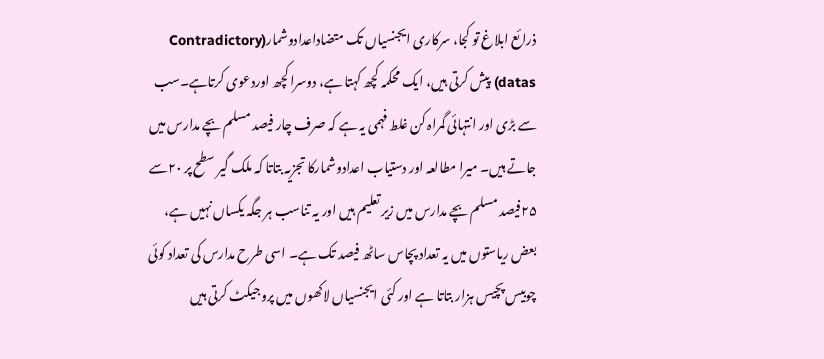ذرائع ابلاغ تو کجا، سرکاری ایجنسیاں تک متضاداعدادوشمار(Contradictory datas) پیش کرتی ہیں، ایک محکمہ کچھ کہتا ہے، دوسرا کچھ اوردعوی کرتاہے۔سب سے بڑی اور انتہائی گمراہ کن غلط فہمی یہ ہے کہ صرف چار فیصد مسلم بچے مدارس میں جاتے ہیں۔ میرا مطالعہ اور دستیاب اعدادوشمارکا تجزیہ بتاتا کہ ملک گیر سطح پر ۲۰سے ۲۵فیصد مسلم بچے مدارس میں زیر تعلیم ہیں اور یہ تناسب ہر جگہ یکساں نہیں ہے، بعض ریاستوں میں یہ تعداد پچاس ساٹھ فیصد تک ہے۔ اسی طرح مدارس کی تعداد کوئی چوبیس پچیس ہزار بتاتا ہے اور کئی ایجنسیاں لاکھوں میں پروجیکٹ کرتی ہیں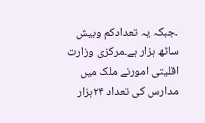۔جبکہ یہ تعدادکم وبیش ساٹھ ہزار ہے۔مرکزی وزارت اقلیتی امورنے ملک میں مدارس کی تعداد ۲۴ہزار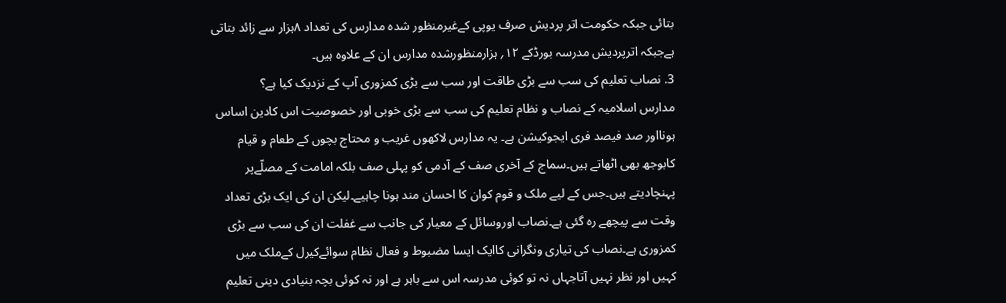بتائی جبکہ حکومت اتر پردیش صرف یوپی کےغیرمنظور شدہ مدارس کی تعداد ۸ہزار سے زائد بتاتی ہےجبکہ اترپردیش مدرسہ بورڈکے ۱۲؍ ہزارمنظورشدہ مدارس ان کے علاوہ ہیں۔
3. نصاب تعلیم کی سب سے بڑی طاقت اور سب سے بڑی کمزوری آپ کے نزدیک کیا ہے؟
مدارس اسلامیہ کے نصاب و نظام تعلیم کی سب سے بڑی خوبی اور خصوصیت اس کادین اساس ہونااور صد فیصد فری ایجوکیشن ہے۔ یہ مدارس لاکھوں غریب و محتاج بچوں کے طعام و قیام کابوجھ بھی اٹھاتے ہیں۔سماج کے آخری صف کے آدمی کو پہلی صف بلکہ امامت کے مصلّےپر پہنچادیتے ہیں۔جس کے لیے ملک و قوم کوان کا احسان مند ہونا چاہیے۔لیکن ان کی ایک بڑی تعداد وقت سے پیچھے رہ گئی ہے۔نصاب اوروسائل کے معیار کی جانب سے غفلت ان کی سب سے بڑی کمزوری ہے۔نصاب کی تیاری ونگرانی کاایک ایسا مضبوط و فعال نظام سوائےکیرل کےملک میں کہیں اور نظر نہیں آتاجہاں نہ تو کوئی مدرسہ اس سے باہر ہے اور نہ کوئی بچہ بنیادی دینی تعلیم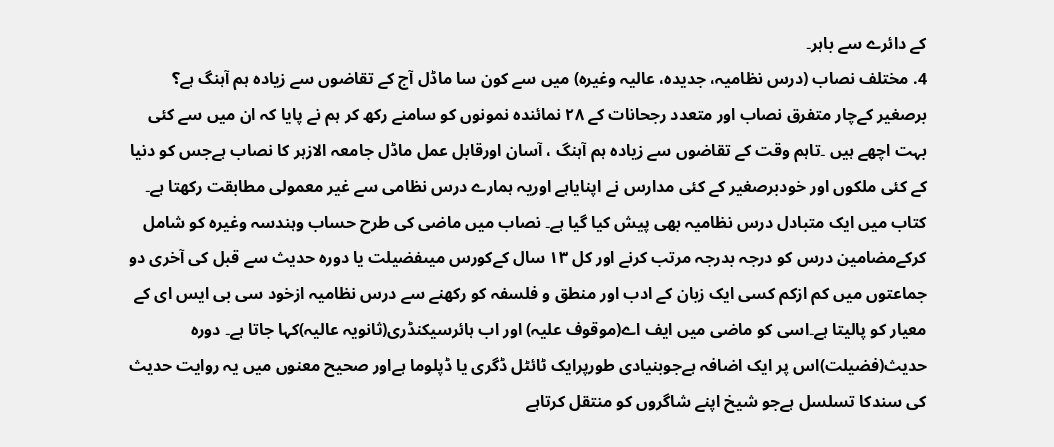کے دائرے سے باہر۔
4. مختلف نصاب (درس نظامیہ، جدیدہ، عالیہ وغیرہ) میں سے کون سا ماڈل آج کے تقاضوں سے زیادہ ہم آہنگ ہے؟
برصغیر کےچار متفرق نصاب اور متعدد رجحانات کے ۲۸ نمائندہ نمونوں کو سامنے رکھ کر ہم نے پایا کہ ان میں سے کئی بہت اچھے ہیں ۔تاہم وقت کے تقاضوں سے زیادہ ہم آہنگ ، آسان اورقابل عمل ماڈل جامعہ الازہر کا نصاب ہےجس کو دنیا کے کئی ملکوں اور خودبرصغیر کے کئی مدارس نے اپنایاہے اوریہ ہمارے درس نظامی سے غیر معمولی مطابقت رکھتا ہے۔ کتاب میں ایک متبادل درس نظامیہ بھی پیش کیا گیا ہے۔ نصاب میں ماضی کی طرح حساب وہندسہ وغیرہ کو شامل کرکےمضامین درس کو درجہ بدرجہ مرتب کرنے اور کل ۱۳ سال کےکورس میںفضیلت یا دورہ حدیث سے قبل کی آخری دو جماعتوں میں کم ازکم کسی ایک زبان کے ادب اور منطق و فلسفہ کو رکھنے سے درس نظامیہ ازخود سی بی ایس ای کے معیار کو پالیتا ہے۔اسی کو ماضی میں ایف اے(موقوف علیہ) اور اب ہائرسیکنڈری(ثانویہ عالیہ)کہا جاتا ہے۔ دورہ حدیث(فضیلت)اس پر ایک اضافہ ہےجوبنیادی طورپرایک ٹائٹل ڈگری یا ڈپلوما ہےاور صحیح معنوں میں یہ روایت حدیث کی سندکا تسلسل ہےجو شیخ اپنے شاگروں کو منتقل کرتاہے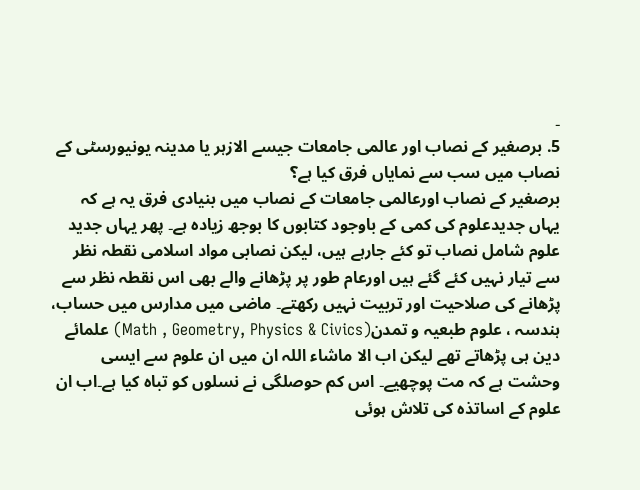۔
5. برصغیر کے نصاب اور عالمی جامعات جیسے الازہر یا مدینہ یونیورسٹی کے نصاب میں سب سے نمایاں فرق کیا ہے؟
برصغیر کے نصاب اورعالمی جامعات کے نصاب میں بنیادی فرق یہ ہے کہ یہاں جدیدعلوم کی کمی کے باوجود کتابوں کا بوجھ زیادہ ہے۔ پھر یہاں جدید علوم شامل نصاب تو کئے جارہے ہیں، لیکن نصابی مواد اسلامی نقطہ نظر سے تیار نہیں کئے گئے ہیں اورعام طور پر پڑھانے والے بھی اس نقطہ نظر سے پڑھانے کی صلاحیت اور تربیت نہیں رکھتے۔ ماضی میں مدارس میں حساب، ہندسہ ، علوم طبعیہ و تمدن(Math , Geometry, Physics & Civics) علمائے دین ہی پڑھاتے تھے لیکن اب الا ماشاء اللہ ان میں ان علوم سے ایسی وحشت ہے کہ مت پوچھیے۔ اس کم حوصلگی نے نسلوں کو تباہ کیا ہے۔اب ان علوم کے اساتذہ کی تلاش ہوئی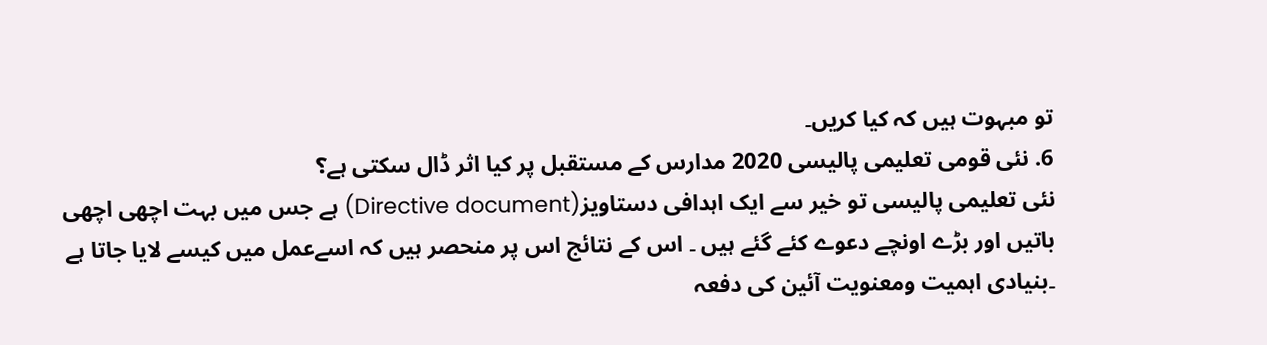تو مبہوت ہیں کہ کیا کریں۔
6. نئی قومی تعلیمی پالیسی 2020 مدارس کے مستقبل پر کیا اثر ڈال سکتی ہے؟
نئی تعلیمی پالیسی تو خیر سے ایک اہدافی دستاویز(Directive document) ہے جس میں بہت اچھی اچھی باتیں اور بڑے اونچے دعوے کئے گئے ہیں ۔ اس کے نتائج اس پر منحصر ہیں کہ اسےعمل میں کیسے لایا جاتا ہے ۔بنیادی اہمیت ومعنویت آئین کی دفعہ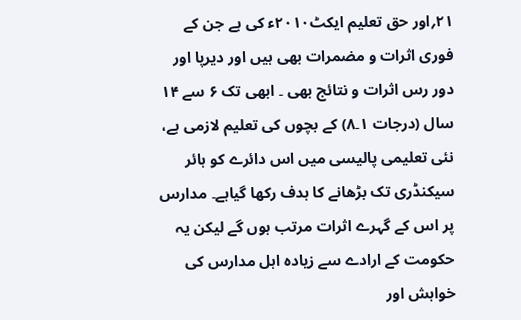۲۱؍اور حق تعلیم ایکٹ۲۰۱۰ء کی ہے جن کے فوری اثرات و مضمرات بھی ہیں اور دیرپا اور دور رس اثرات و نتائج بھی ۔ ابھی تک ۶ سے ۱۴ سال (درجات ۱۔۸) کے بچوں کی تعلیم لازمی ہے، نئی تعلیمی پالیسی میں اس دائرے کو ہائر سیکنڈری تک بڑھانے کا ہدف رکھا گیاہے۔ مدارس پر اس کے گہرے اثرات مرتب ہوں گے لیکن یہ حکومت کے ارادے سے زیادہ اہل مدارس کی خواہش اور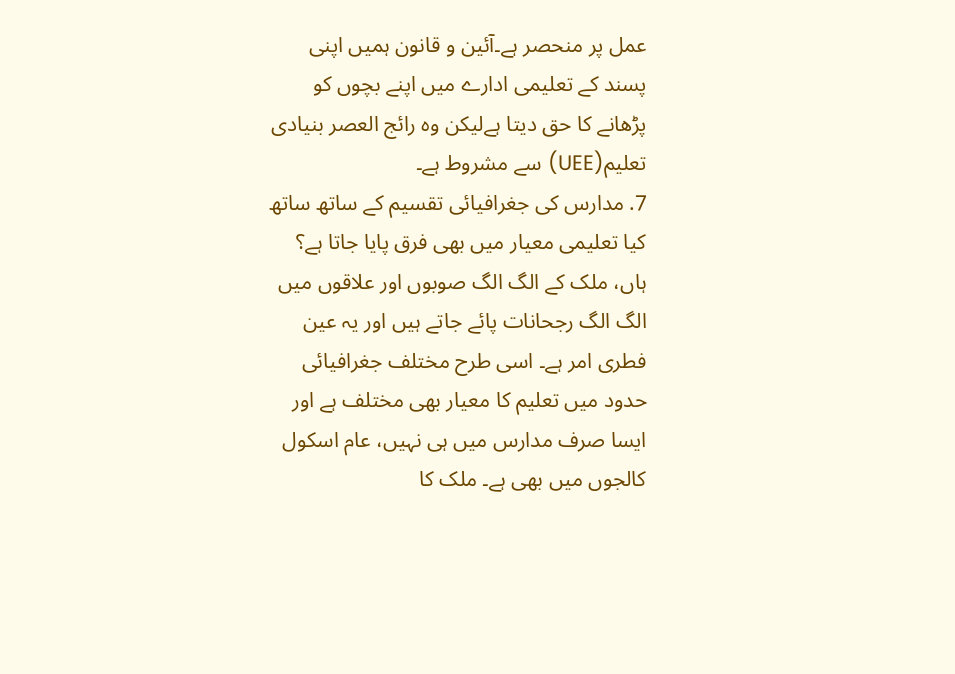عمل پر منحصر ہے۔آئین و قانون ہمیں اپنی پسند کے تعلیمی ادارے میں اپنے بچوں کو پڑھانے کا حق دیتا ہےلیکن وہ رائج العصر بنیادی تعلیم(UEE) سے مشروط ہے۔
7. مدارس کی جغرافیائی تقسیم کے ساتھ ساتھ کیا تعلیمی معیار میں بھی فرق پایا جاتا ہے؟
ہاں، ملک کے الگ الگ صوبوں اور علاقوں میں الگ الگ رجحانات پائے جاتے ہیں اور یہ عین فطری امر ہے۔ اسی طرح مختلف جغرافیائی حدود میں تعلیم کا معیار بھی مختلف ہے اور ایسا صرف مدارس میں ہی نہیں، عام اسکول کالجوں میں بھی ہے۔ ملک کا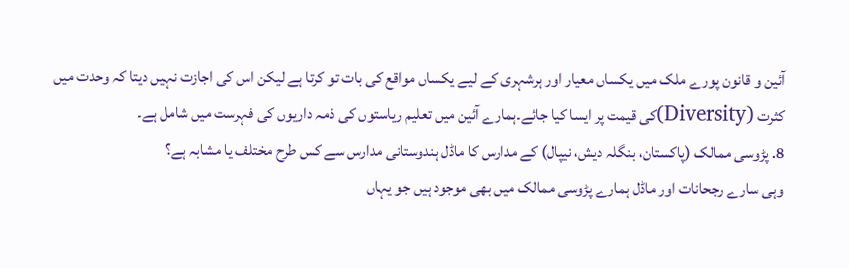آئین و قانون پورے ملک میں یکساں معیار اور ہرشہری کے لیے یکساں مواقع کی بات تو کرتا ہے لیکن اس کی اجازت نہیں دیتا کہ وحدت میں کثرت (Diversity)کی قیمت پر ایسا کیا جائے۔ہمارے آئین میں تعلیم ریاستوں کی ذمہ داریوں کی فہرست میں شامل ہے۔
8. پڑوسی ممالک (پاکستان، بنگلہ دیش، نیپال) کے مدارس کا ماڈل ہندوستانی مدارس سے کس طرح مختلف یا مشابہ ہے؟
وہی سارے رجحانات اور ماڈل ہمارے پڑوسی ممالک میں بھی موجود ہیں جو یہاں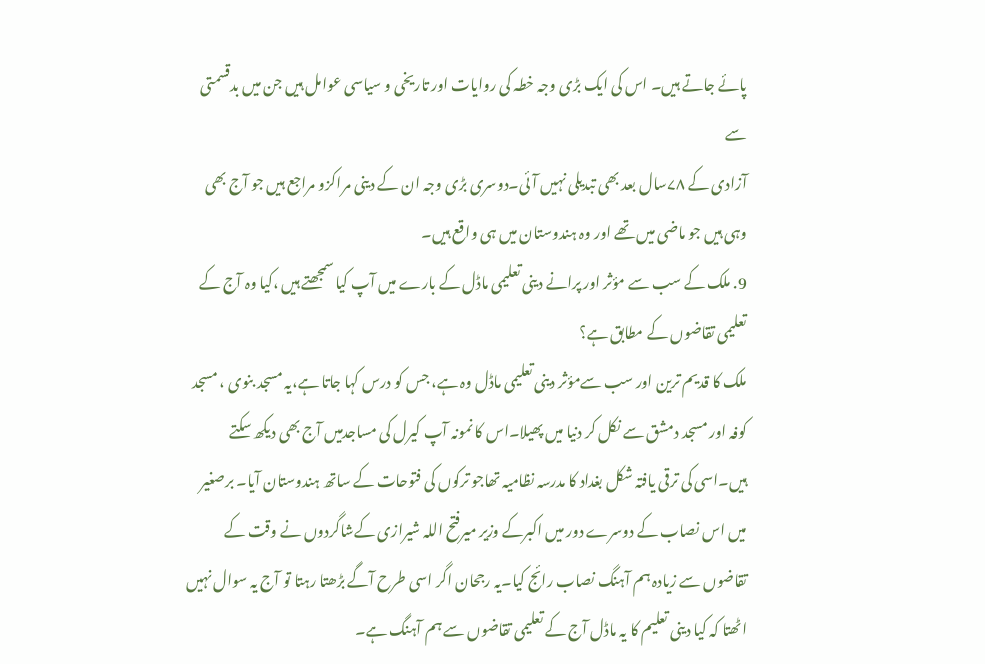پائے جاتے ہیں۔ اس کی ایک بڑی وجہ خطہ کی روایات اور تاریخی و سیاسی عوامل ہیں جن میں بدقسمتی سے
آزادی کے ۷۸سال بعد بھی تبدیلی نہیں آئی۔دوسری بڑی وجہ ان کے دینی مراکزو مراجع ہیں جو آج بھی وہی ہیں جو ماضی میں تھے اور وہ ہندوستان میں ہی واقع ہیں۔
9. ملک کے سب سے مؤثر اور پرانے دینی تعلیمی ماڈل کے بارے میں آپ کیا سمجھتے ہیں ،کیا وہ آج کے تعلیمی تقاضوں کے مطابق ہے؟
ملک کا قدیم ترین اور سب سےمؤثر دینی تعلیمی ماڈل وہ ہے، جس کو درس کہا جاتا ہے،یہ مسجد بنوی ، مسجد کوفہ اور مسجد دمشق سے نکل کر دنیا میں پھیلا۔اس کا نمونہ آپ کیرل کی مساجدمیں آج بھی دیکھ سکتے ہیں۔اسی کی ترقی یافتہ شکل بغداد کا مدرسہ نظامیہ تھاجو ترکوں کی فتوحات کے ساتھ ہندوستان آیا۔ برصغیر میں اس نصاب کے دوسرے دور میں اکبرکے وزیر میرفتح اللہ شیرازی کےشاگردوں نے وقت کے تقاضوں سے زیادہ ہم آہنگ نصاب رائج کیا۔یہ رجحان اگر اسی طرح آگے بڑھتا رہتا تو آج یہ سوال نہیں اٹھتا کہ کیا دینی تعلیم کا یہ ماڈل آج کے تعلیمی تقاضوں سے ہم آہنگ ہے۔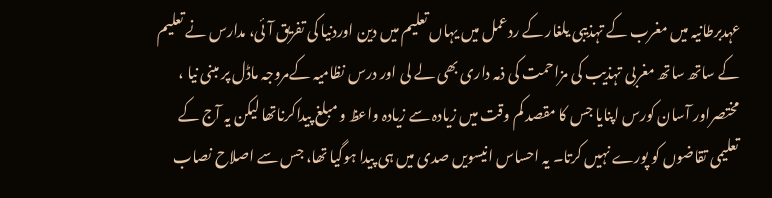عہدبرطانیہ میں مغرب کے تہذیبی یلغار کے ردعمل میں یہاں تعلیم میں دین اوردنیا کی تفریق آئی، مدارس نے تعلیم کے ساتھ ساتھ مغربی تہذیب کی مزاحمت کی ذمہ داری بھی لے لی اور درس نظامیہ کےمروجہ ماڈل پر مبنی نیا ، مختصراور آسان کورس اپنایا جس کا مقصد کم وقت میں زیادہ سے زیادہ واعظ و مبلغ پیداکرناتھا لیکن یہ آج کے تعلیمی تقاضوں کو پورے نہیں کرتا۔ یہ احساس انیسویں صدی میں ہی پیدا ہوگیا تھا، جس سے اصلاح نصاب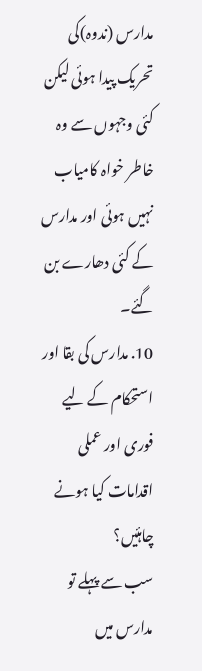مدارس (ندوہ)کی تحریک پیدا ہوئی لیکن کئی وجہوں سے وہ خاطر خواہ کامیاب نہیں ہوئی اور مدارس کے کئی دھارے بن گئے۔
10. مدارس کی بقا اور استحکام کے لیے فوری اور عملی اقدامات کیا ہونے چاہئیں؟
سب سے پہلے تو مدارس میں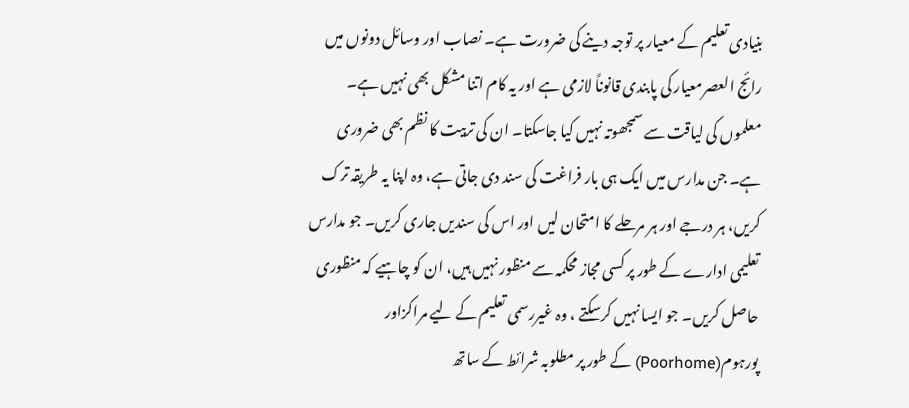بنیادی تعلیم کے معیار پر توجہ دینے کی ضرورت ہے۔ نصاب اور وسائل دونوں میں رائج العصرمعیار کی پابندی قانوناً لازمی ہے اور یہ کام اتنا مشکل بھی نہیں ہے۔ معلموں کی لیاقت سے سمجھوتہ نہیں کیا جاسکتا۔ ان کی تربیت کا نظم بھی ضروری ہے۔ جن مدارس میں ایک ہی بار فراغت کی سند دی جاتی ہے، وہ اپنا یہ طریقہ ترک کریں، ہر درجے اور ہر مرحلے کا امتحان لیں اور اس کی سندیں جاری کریں۔ جو مدارس تعلیمی ادارے کے طور پر کسی مجاز محکمہ سے منظور نہیں ہیں، ان کو چاہیے کہ منظوری حاصل کریں۔ جو ایسا نہیں کرسکتے ، وہ غیررسمی تعلیم کے لیے مراکزاور پورہوم(Poorhome) کے طور پر مطلوبہ شرائط کے ساتھ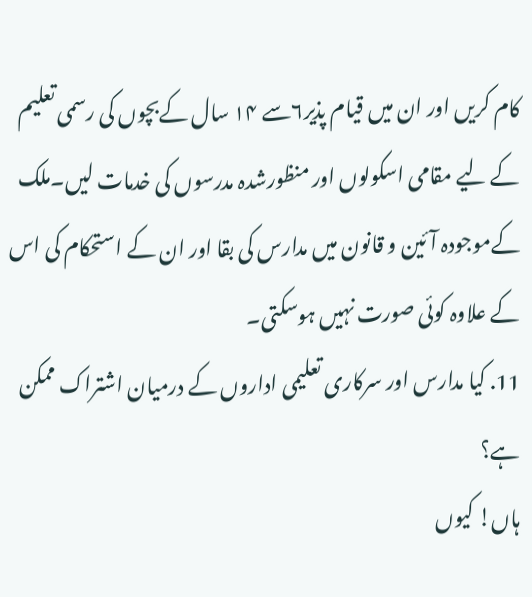کام کریں اور ان میں قیام پذیر۶سے ۱۴ سال کےبچوں کی رسمی تعلیم کے لیے مقامی اسکولوں اور منظورشدہ مدرسوں کی خدمات لیں۔ملک کےموجودہ آئین و قانون میں مدارس کی بقا اور ان کے استحکام کی اس کے علاوہ کوئی صورت نہیں ہوسکتی۔
11. کیا مدارس اور سرکاری تعلیمی اداروں کے درمیان اشتراک ممکن ہے؟
ہاں! کیوں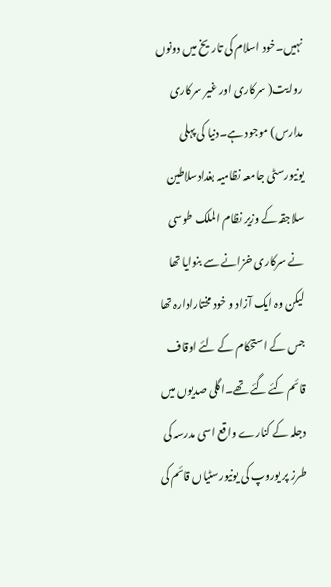نہیں۔خود اسلام کی تاریخ میں دونوں روایت( سرکاری اور غیر سرکاری مدارس) موجود ہے۔دنیا کی پہلی یونیورسٹی جامعہ نظامیہ بغدادسلاطین سلاجقہ کے وزیر نظام الملک طوسی نے سرکاری خزانے سے بنوایا تھا لیکن وہ ایک آزاد و خود مختارادارہ تھا جس کے استحکام کے لئے اوقاف قائم کئے گئے تھے۔اگلی صدیوں میں دجلہ کے کنارے واقع اسی مدرسہ کی طرز پر یوروپ کی یونیورسٹیاں قائم کی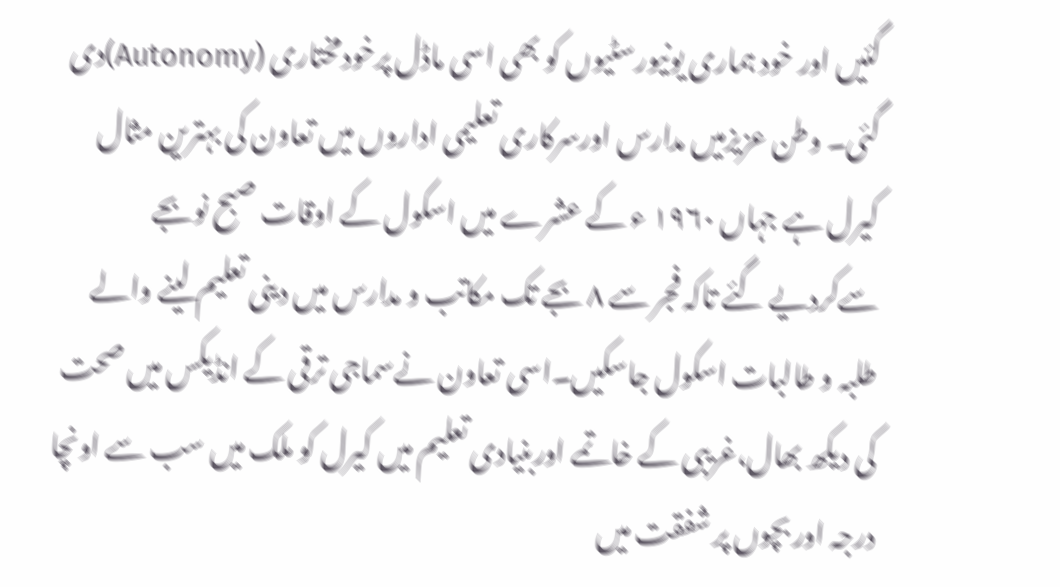گئیں اور خود ہماری یونیورسٹیوں کو بھی اسی ماڈل پرخودمختاری (Autonomy)دی گئی۔ وطن عزیزمیں مدارس اورسرکاری تعلیمی اداروں میں تعاون کی بہترین مثال کیرل ہے جہاں ۱۹۶۰ ء کے عشرے میں اسکول کے اوقات صبح نوبجے سےکردیے گئے تاکہ فجر سے ۸ بجے تک مکاتب و مدارس میں دینی تعلیم لینے والے طلبہ و طالبات اسکول جاسکیں۔اسی تعاون نےسماجی ترقی کے انڈیکس میں صحت کی دیکھ بھال،غریبی کے خاتمے اوربنیادی تعلیم میں کیرل کو ملک میں سب سے اونچا درجہ اور بچوں پر شفقت میں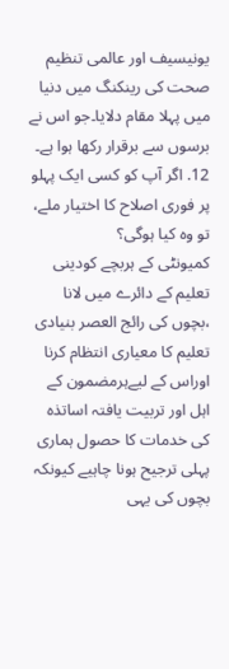یونیسیف اور عالمی تنظیم صحت کی رینکنگ میں دنیا میں پہلا مقام دلایا۔جو اس نے برسوں سے برقرار رکھا ہوا ہے۔
12. اگر آپ کو کسی ایک پہلو پر فوری اصلاح کا اختیار ملے، تو وہ کیا ہوگی؟
کمیونٹی کے ہربچے کودینی تعلیم کے دائرے میں لانا ،بچوں کی رائج العصر بنیادی تعلیم کا معیاری انتظام کرنا اوراس کے لیےہرمضمون کے اہل اور تربیت یافتہ اساتذہ کی خدمات کا حصول ہماری پہلی ترجیح ہونا چاہیے کیونکہ بچوں کی یہی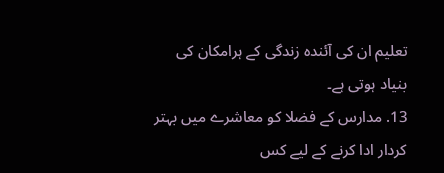تعلیم ان کی آئندہ زندگی کے ہرامکان کی بنیاد ہوتی ہے۔
13. مدارس کے فضلا کو معاشرے میں بہتر کردار ادا کرنے کے لیے کس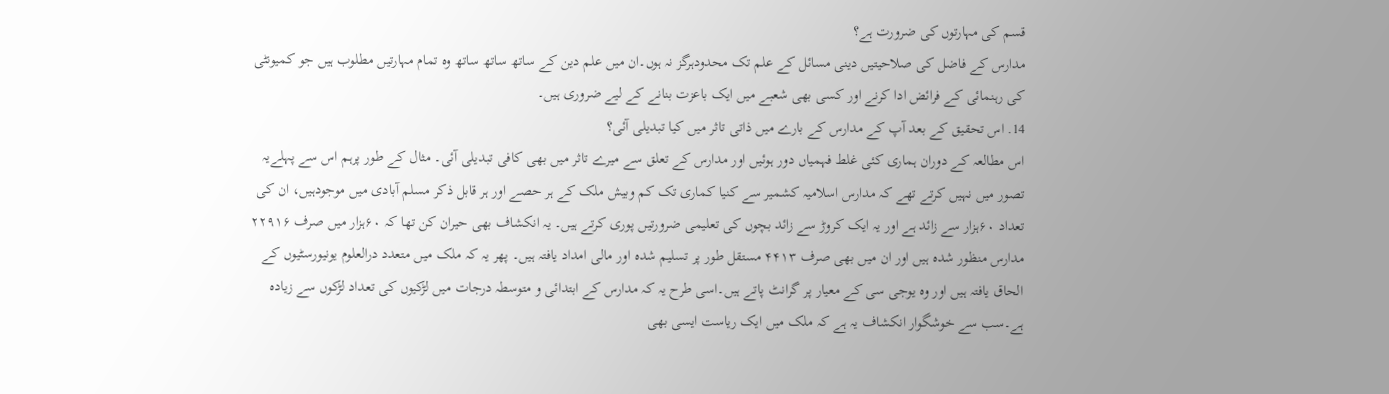قسم کی مہارتوں کی ضرورت ہے؟
مدارس کے فاضل کی صلاحیتیں دینی مسائل کے علم تک محدودہرگز نہ ہوں۔ان میں علم دین کے ساتھ ساتھ ساتھ وہ تمام مہارتیں مطلوب ہیں جو کمیونٹی کی رہنمائی کے فرائض ادا کرنے اور کسی بھی شعبے میں ایک باعزت بنانے کے لیے ضروری ہیں۔
14. اس تحقیق کے بعد آپ کے مدارس کے بارے میں ذاتی تاثر میں کیا تبدیلی آئی؟
اس مطالعہ کے دوران ہماری کئی غلط فہمیاں دور ہوئیں اور مدارس کے تعلق سے میرے تاثر میں بھی کافی تبدیلی آئی۔ مثال کے طور پرہم اس سے پہلےیہ تصور میں نہیں کرتے تھے کہ مدارس اسلامیہ کشمیر سے کنیا کماری تک کم وبیش ملک کے ہر حصے اور ہر قابل ذکر مسلم آبادی میں موجودہیں، ان کی تعداد ۶۰ہزار سے زائد ہے اور یہ ایک کروڑ سے زائد بچوں کی تعلیمی ضرورتیں پوری کرتے ہیں۔ یہ انکشاف بھی حیران کن تھا کہ ۶۰ہزار میں صرف ۲۲۹۱۶ مدارس منظور شدہ ہیں اور ان میں بھی صرف ۴۴۱۳ مستقل طور پر تسلیم شدہ اور مالی امداد یافتہ ہیں۔ پھر یہ کہ ملک میں متعدد درالعلوم یونیورسٹیوں کے الحاق یافتہ ہیں اور وہ یوجی سی کے معیار پر گرانٹ پاتے ہیں۔اسی طرح یہ کہ مدارس کے ابتدائی و متوسطہ درجات میں لڑکیوں کی تعداد لڑکوں سے زیادہ ہے۔سب سے خوشگوار انکشاف یہ ہے کہ ملک میں ایک ریاست ایسی بھی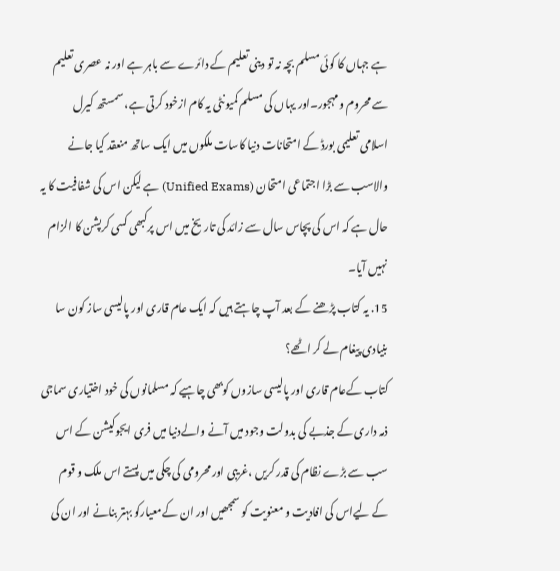ہے جہاں کا کوئی مسلم بچہ نہ تو دینی تعلیم کے دائرے سے باہر ہے اور نہ عصری تعلیم سے محروم ومہجور۔اور یہاں کی مسلم کمیونٹی یہ کام ازخود کرتی ہے، سمستھ کیرل اسلامی تعلیمی بورڈ کے امتحانات دنیا کاسات ملکوں میں ایک ساتھ منعقد کیا جانے والاسب سے بڑا اجتماعی امتحان (Unified Exams) ہے لیکن اس کی شفافیت کا یہ حال ہے کہ اس کی پچاس سال سے زائد کی تاریخ میں اس پرکبھی کسی کرپشن کا الزام نہیں آیا۔
15. یہ کتاب پڑھنے کے بعد آپ چاہتے ہیں کہ ایک عام قاری اور پالیسی ساز کون سا بنیادی پیغام لے کر اٹھے؟
کتاب کےعام قاری اور پالیسی سازوں کوبھی چاہیے کہ مسلمانوں کی خود اختیاری سماجی ذمہ داری کے جذبے کی بدولت وجود میں آنے والےدنیا میں فری ایجوکیشن کے اس سب سے بڑے نظام کی قدر کریں ،غریبی اور محرومی کی چکی میں پستے اس ملک و قوم کے لیےاس کی افادیت و معنویت کو سمجھیں اور ان کےمعیارکو بہتر بنانے اور ان کی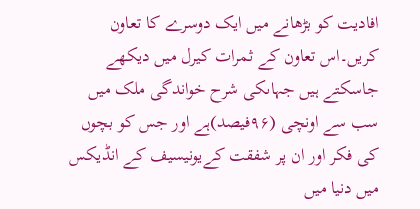افادیت کو بڑھانے میں ایک دوسرے کا تعاون کریں۔اس تعاون کے ثمرات کیرل میں دیکھے جاسکتے ہیں جہاںکی شرح خواندگی ملک میں سب سے اونچی (۹۶فیصد)ہے اور جس کو بچوں کی فکر اور ان پر شفقت کےیونیسیف کے انڈیکس میں دنیا میں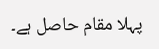پہلا مقام حاصل ہے۔